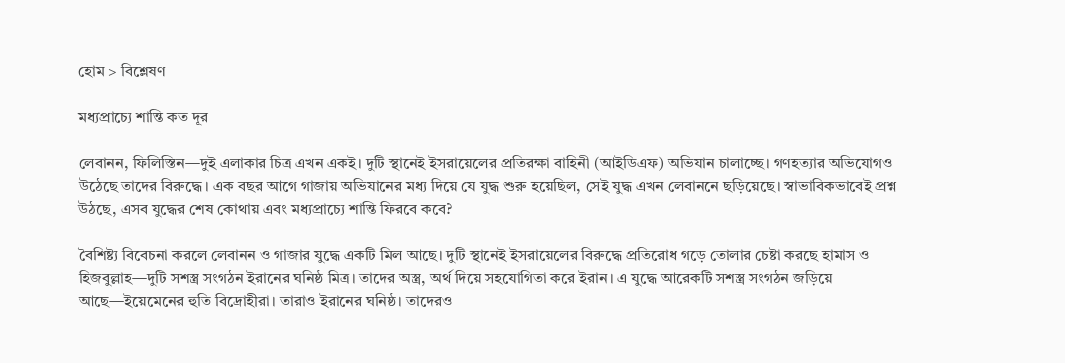হোম > বিশ্লেষণ

মধ্যপ্রাচ্যে শান্তি কত দূর

লেবানন, ফিলিস্তিন—দুই এলাকার চিত্র এখন একই। দুটি স্থানেই ইসরায়েলের প্রতিরক্ষা বাহিনী (আইডিএফ) অভিযান চালাচ্ছে। গণহত্যার অভিযোগও উঠেছে তাদের বিরুদ্ধে। এক বছর আগে গাজায় অভিযানের মধ্য দিয়ে যে যুদ্ধ শুরু হয়েছিল, সেই যুদ্ধ এখন লেবাননে ছড়িয়েছে। স্বাভাবিকভাবেই প্রশ্ন উঠছে, এসব যুদ্ধের শেষ কোথায় এবং মধ্যপ্রাচ্যে শান্তি ফিরবে কবে?

বৈশিষ্ট্য বিবেচনা করলে লেবানন ও গাজার যুদ্ধে একটি মিল আছে। দুটি স্থানেই ইসরায়েলের বিরুদ্ধে প্রতিরোধ গড়ে তোলার চেষ্টা করছে হামাস ও হিজবুল্লাহ—দুটি সশস্ত্র সংগঠন ইরানের ঘনিষ্ঠ মিত্র। তাদের অস্ত্র, অর্থ দিয়ে সহযোগিতা করে ইরান। এ যুদ্ধে আরেকটি সশস্ত্র সংগঠন জড়িয়ে আছে—ইয়েমেনের হুতি বিদ্রোহীরা। তারাও ইরানের ঘনিষ্ঠ। তাদেরও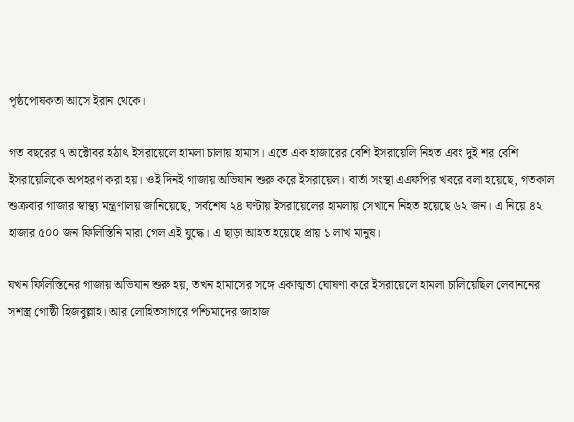পৃষ্ঠপোষকতা আসে ইরান থেকে।

গত বছরের ৭ অক্টোবর হঠাৎ ইসরায়েলে হামলা চালায় হামাস। এতে এক হাজারের বেশি ইসরায়েলি নিহত এবং দুই শর বেশি ইসরায়েলিকে অপহরণ করা হয়। ওই দিনই গাজায় অভিযান শুরু করে ইসরায়েল। বার্তা সংস্থা এএফপির খবরে বলা হয়েছে, গতকাল শুক্রবার গাজার স্বাস্থ্য মন্ত্রণালয় জানিয়েছে, সর্বশেষ ২৪ ঘণ্টায় ইসরায়েলের হামলায় সেখানে নিহত হয়েছে ৬২ জন। এ নিয়ে ৪২ হাজার ৫০০ জন ফিলিস্তিনি মারা গেল এই যুদ্ধে। এ ছাড়া আহত হয়েছে প্রায় ১ লাখ মানুষ।

যখন ফিলিস্তিনের গাজায় অভিযান শুরু হয়, তখন হামাসের সঙ্গে একাত্মতা ঘোষণা করে ইসরায়েলে হামলা চালিয়েছিল লেবাননের সশস্ত্র গোষ্ঠী হিজবুল্লাহ। আর লোহিতসাগরে পশ্চিমাদের জাহাজ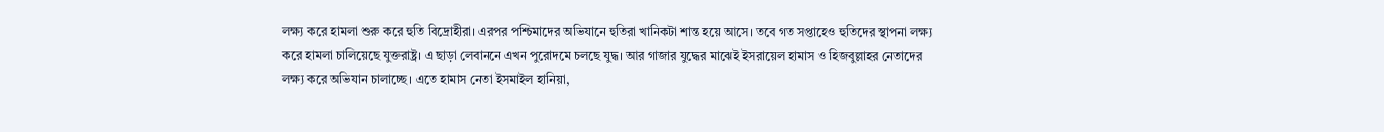লক্ষ্য করে হামলা শুরু করে হুতি বিদ্রোহীরা। এরপর পশ্চিমাদের অভিযানে হুতিরা খানিকটা শান্ত হয়ে আসে। তবে গত সপ্তাহেও হুতিদের স্থাপনা লক্ষ্য করে হামলা চালিয়েছে যুক্তরাষ্ট্র। এ ছাড়া লেবাননে এখন পুরোদমে চলছে যুদ্ধ। আর গাজার যুদ্ধের মাঝেই ইসরায়েল হামাস ও হিজবুল্লাহর নেতাদের লক্ষ্য করে অভিযান চালাচ্ছে। এতে হামাস নেতা ইসমাইল হানিয়া,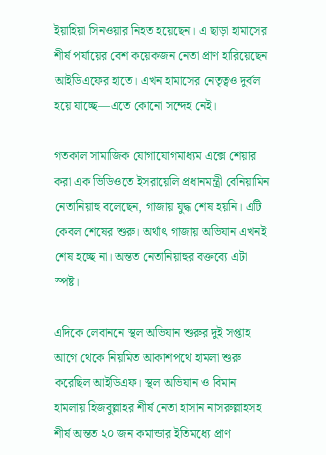ইয়াহিয়া সিনওয়ার নিহত হয়েছেন। এ ছাড়া হামাসের শীর্ষ পর্যায়ের বেশ কয়েকজন নেতা প্রাণ হারিয়েছেন আইডিএফের হাতে। এখন হামাসের নেতৃত্বও দুর্বল হয়ে যাচ্ছে—এতে কোনো সন্দেহ নেই।

গতকাল সামাজিক যোগাযোগমাধ্যম এক্সে শেয়ার করা এক ভিডিওতে ইসরায়েলি প্রধানমন্ত্রী বেনিয়ামিন নেতানিয়াহু বলেছেন, গাজায় যুদ্ধ শেষ হয়নি। এটি কেবল শেষের শুরু। অর্থাৎ গাজায় অভিযান এখনই শেষ হচ্ছে না। অন্তত নেতানিয়াহুর বক্তব্যে এটা স্পষ্ট।

এদিকে লেবাননে স্থল অভিযান শুরুর দুই সপ্তাহ আগে থেকে নিয়মিত আকাশপথে হামলা শুরু করেছিল আইডিএফ। স্থল অভিযান ও বিমান হামলায় হিজবুল্লাহর শীর্ষ নেতা হাসান নাসরুল্লাহসহ শীর্ষ অন্তত ২০ জন কমান্ডার ইতিমধ্যে প্রাণ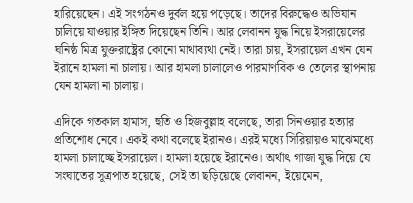হারিয়েছেন। এই সংগঠনও দুর্বল হয়ে পড়েছে। তাদের বিরুদ্ধেও অভিযান চালিয়ে যাওয়ার ইঙ্গিত দিয়েছেন তিনি। আর লেবানন যুদ্ধ নিয়ে ইসরায়েলের ঘনিষ্ঠ মিত্র যুক্তরাষ্ট্রের কোনো মাথাব্যথা নেই। তারা চায়, ইসরায়েল এখন যেন ইরানে হামলা না চালায়। আর হামলা চালালেও পারমাণবিক ও তেলের স্থাপনায় যেন হামলা না চালায়।

এদিকে গতকাল হামাস, হুতি ও হিজবুল্লাহ বলেছে, তারা সিনওয়ার হত্যার প্রতিশোধ নেবে। একই কথা বলেছে ইরানও। এরই মধ্যে সিরিয়ায়ও মাঝেমধ্যে হামলা চালাচ্ছে ইসরায়েল। হামলা হয়েছে ইরানেও। অর্থাৎ গাজা যুদ্ধ দিয়ে যে সংঘাতের সূত্রপাত হয়েছে, সেই তা ছড়িয়েছে লেবানন, ইয়েমেন,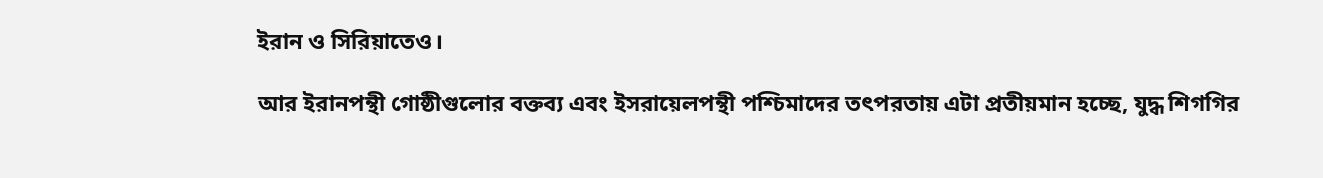ইরান ও সিরিয়াতেও।

আর ইরানপন্থী গোষ্ঠীগুলোর বক্তব্য এবং ইসরায়েলপন্থী পশ্চিমাদের তৎপরতায় এটা প্রতীয়মান হচ্ছে, যুদ্ধ শিগগির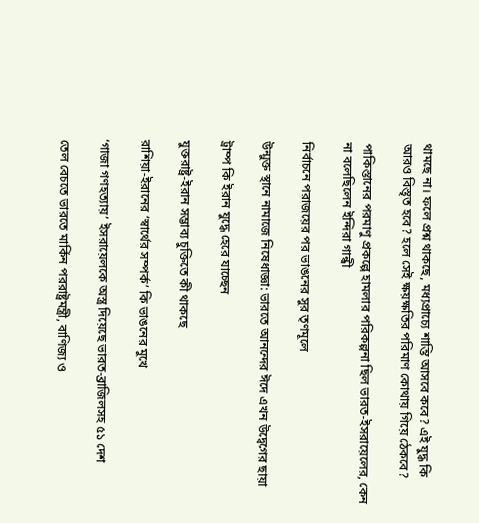থামছে না। ফলে প্রশ্ন থাকছে, মধ্যপ্রাচ্যে শান্তি আসবে কবে? এই যুদ্ধ কি আরও বিস্তৃত হবে? হলে সেই ক্ষয়ক্ষতির পরিমাণ কোথায় গিয়ে ঠেকবে?

পাকিস্তানের পরমাণু প্রকল্পে হামলার পরিকল্পনা ছিল ভারত-ইসরায়েলের, কেন না বলেছিলেন ইন্দিরা গান্ধী

নির্বাচনে পরাজয়ের পর ভাঙনের সুর তৃণমূলে

উন্মুক্ত স্থানে নামাজে নিষেধাজ্ঞা: ভারতে আনন্দের ঈদে এখন উদ্বেগের ছায়া

ট্রাম্প কি ইরান যুদ্ধে হেরে যাচ্ছেন

যুক্তরাষ্ট্র-ইরান সম্ভাব্য চুক্তিতে কী থাকছে

রাশিয়া-ইরানের ‘স্বার্থের সম্পর্ক’ কি ভাঙনের মুখে

‘গাজা গণহত্যায়’ ইসরায়েলকে অস্ত্র দিয়েছে ভারত-ব্রাজিলসহ ৫১ দেশ

তেল বেচতে ভারতে মার্কিন পররাষ্ট্রমন্ত্রী, বাণিজ্য ও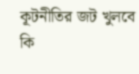কূটনীতির জট খুলবে কি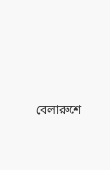বেলারুশে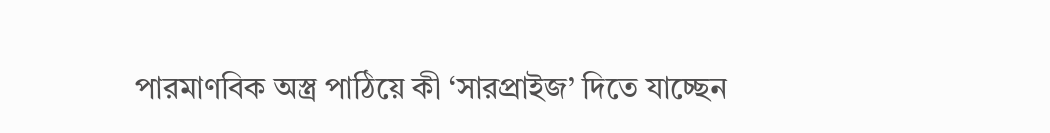পারমাণবিক অস্ত্র পাঠিয়ে কী ‘সারপ্রাইজ’ দিতে যাচ্ছেন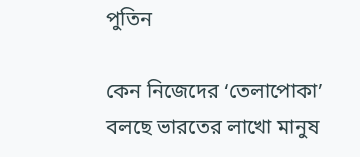পুতিন

কেন নিজেদের ‘তেলাপোকা’ বলছে ভারতের লাখো মানুষ